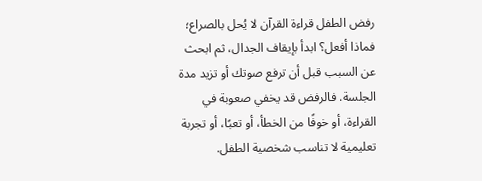رفض الطفل قراءة القرآن لا يُحل بالصراع؛ فماذا أفعل؟ ابدأ بإيقاف الجدال، ثم ابحث عن السبب قبل أن ترفع صوتك أو تزيد مدة الجلسة. فالرفض قد يخفي صعوبة في القراءة، أو خوفًا من الخطأ، أو تعبًا، أو تجربة تعليمية لا تناسب شخصية الطفل.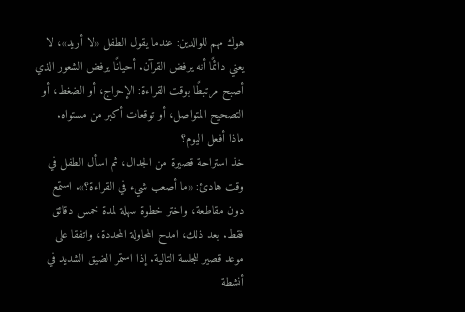هوك مهم للوالدين: عندما يقول الطفل «لا أريد»، لا يعني دائمًا أنه يرفض القرآن. أحيانًا يرفض الشعور الذي أصبح مرتبطًا بوقت القراءة: الإحراج، أو الضغط، أو التصحيح المتواصل، أو توقعات أكبر من مستواه.
ماذا أفعل اليوم؟
خذ استراحة قصيرة من الجدال، ثم اسأل الطفل في وقت هادئ: «ما أصعب شيء في القراءة؟». استمع دون مقاطعة، واختر خطوة سهلة لمدة خمس دقائق فقط. بعد ذلك، امدح المحاولة المحددة، واتفقا على موعد قصير للجلسة التالية. إذا استمر الضيق الشديد في أنشطة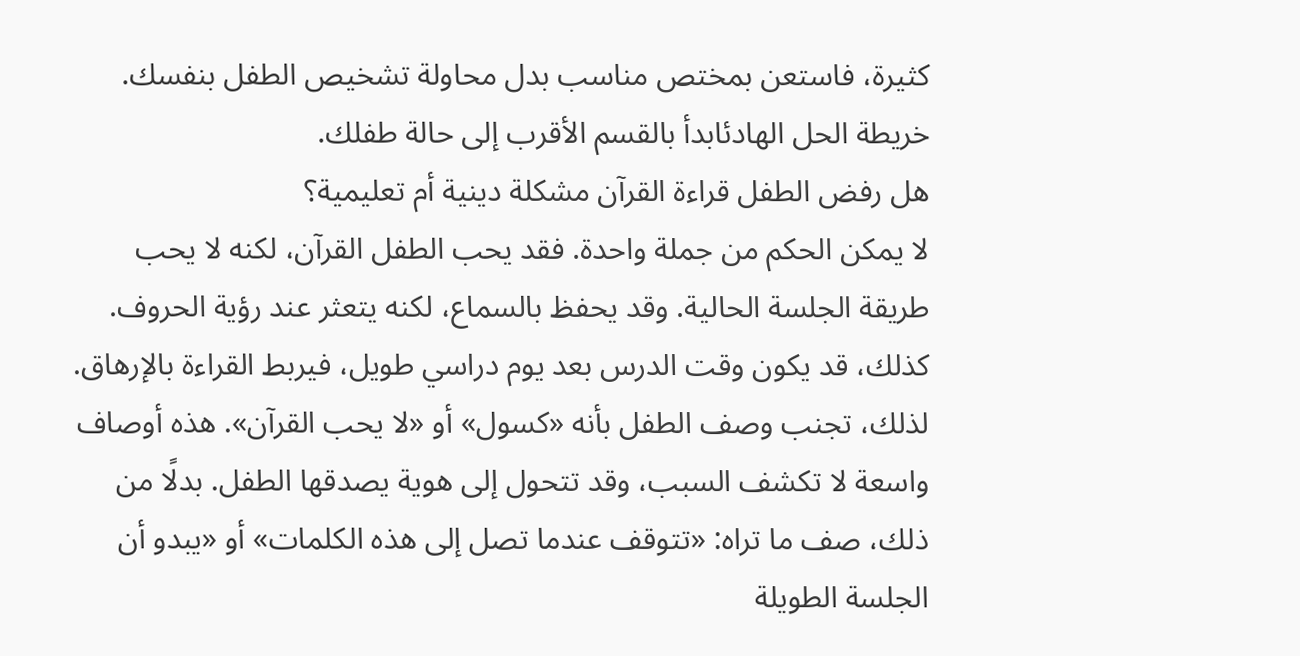كثيرة، فاستعن بمختص مناسب بدل محاولة تشخيص الطفل بنفسك.
خريطة الحل الهادئابدأ بالقسم الأقرب إلى حالة طفلك.
هل رفض الطفل قراءة القرآن مشكلة دينية أم تعليمية؟
لا يمكن الحكم من جملة واحدة. فقد يحب الطفل القرآن، لكنه لا يحب طريقة الجلسة الحالية. وقد يحفظ بالسماع، لكنه يتعثر عند رؤية الحروف. كذلك، قد يكون وقت الدرس بعد يوم دراسي طويل، فيربط القراءة بالإرهاق.
لذلك، تجنب وصف الطفل بأنه «كسول» أو «لا يحب القرآن». هذه أوصاف واسعة لا تكشف السبب، وقد تتحول إلى هوية يصدقها الطفل. بدلًا من ذلك، صف ما تراه: «تتوقف عندما تصل إلى هذه الكلمات» أو «يبدو أن الجلسة الطويلة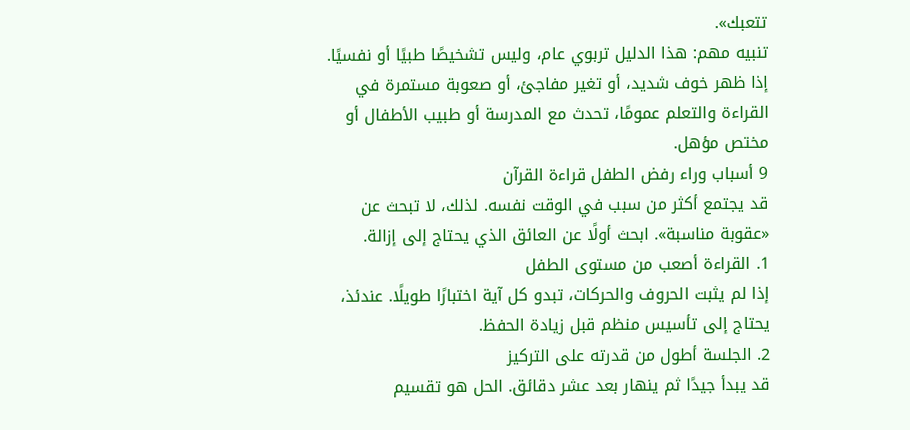تتعبك».
تنبيه مهم: هذا الدليل تربوي عام، وليس تشخيصًا طبيًا أو نفسيًا. إذا ظهر خوف شديد، أو تغير مفاجئ، أو صعوبة مستمرة في القراءة والتعلم عمومًا، تحدث مع المدرسة أو طبيب الأطفال أو مختص مؤهل.
9 أسباب وراء رفض الطفل قراءة القرآن
قد يجتمع أكثر من سبب في الوقت نفسه. لذلك، لا تبحث عن «عقوبة مناسبة». ابحث أولًا عن العائق الذي يحتاج إلى إزالة.
1. القراءة أصعب من مستوى الطفل
إذا لم يثبت الحروف والحركات، تبدو كل آية اختبارًا طويلًا. عندئذ، يحتاج إلى تأسيس منظم قبل زيادة الحفظ.
2. الجلسة أطول من قدرته على التركيز
قد يبدأ جيدًا ثم ينهار بعد عشر دقائق. الحل هو تقسيم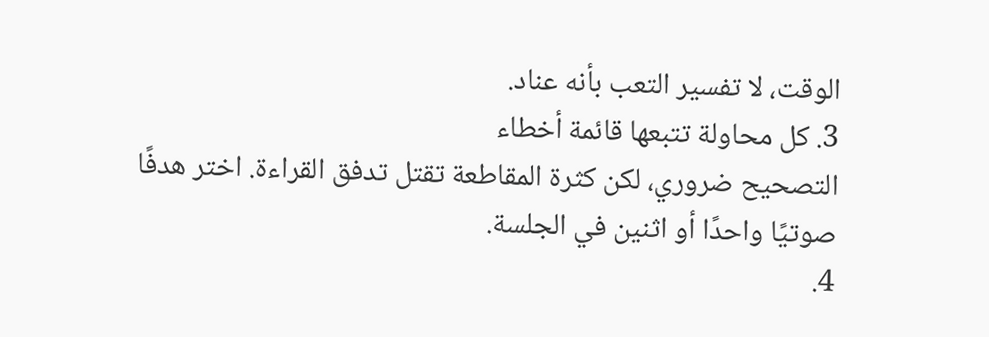الوقت، لا تفسير التعب بأنه عناد.
3. كل محاولة تتبعها قائمة أخطاء
التصحيح ضروري، لكن كثرة المقاطعة تقتل تدفق القراءة. اختر هدفًا صوتيًا واحدًا أو اثنين في الجلسة.
4.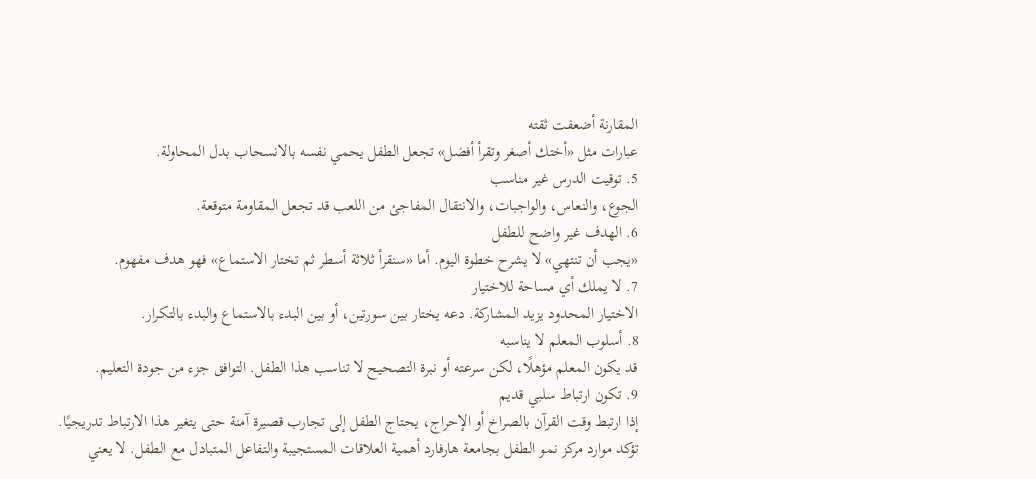المقارنة أضعفت ثقته
عبارات مثل «أختك أصغر وتقرأ أفضل» تجعل الطفل يحمي نفسه بالانسحاب بدل المحاولة.
5. توقيت الدرس غير مناسب
الجوع، والنعاس، والواجبات، والانتقال المفاجئ من اللعب قد تجعل المقاومة متوقعة.
6. الهدف غير واضح للطفل
«يجب أن تنتهي» لا يشرح خطوة اليوم. أما «سنقرأ ثلاثة أسطر ثم تختار الاستماع» فهو هدف مفهوم.
7. لا يملك أي مساحة للاختيار
الاختيار المحدود يزيد المشاركة. دعه يختار بين سورتين، أو بين البدء بالاستماع والبدء بالتكرار.
8. أسلوب المعلم لا يناسبه
قد يكون المعلم مؤهلًا، لكن سرعته أو نبرة التصحيح لا تناسب هذا الطفل. التوافق جزء من جودة التعليم.
9. تكون ارتباط سلبي قديم
إذا ارتبط وقت القرآن بالصراخ أو الإحراج، يحتاج الطفل إلى تجارب قصيرة آمنة حتى يتغير هذا الارتباط تدريجيًا.
تؤكد موارد مركز نمو الطفل بجامعة هارفارد أهمية العلاقات المستجيبة والتفاعل المتبادل مع الطفل. لا يعني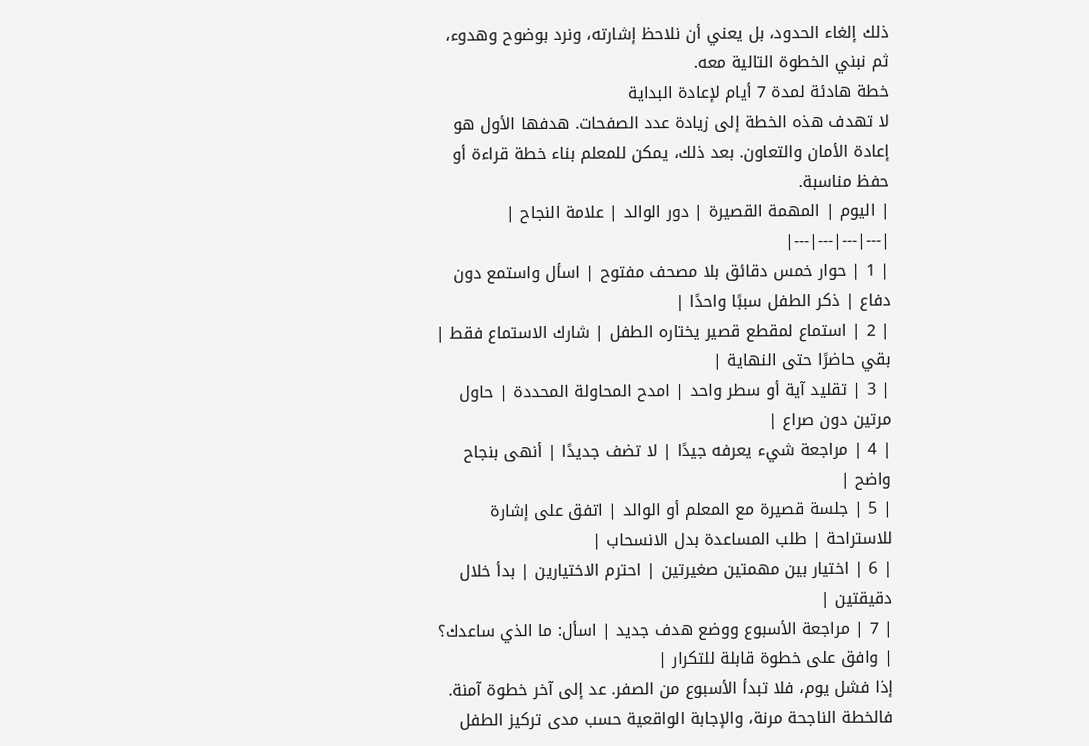ذلك إلغاء الحدود، بل يعني أن نلاحظ إشارته، ونرد بوضوح وهدوء، ثم نبني الخطوة التالية معه.
خطة هادئة لمدة 7 أيام لإعادة البداية
لا تهدف هذه الخطة إلى زيادة عدد الصفحات. هدفها الأول هو إعادة الأمان والتعاون. بعد ذلك، يمكن للمعلم بناء خطة قراءة أو حفظ مناسبة.
| اليوم | المهمة القصيرة | دور الوالد | علامة النجاح |
|---|---|---|---|
| 1 | حوار خمس دقائق بلا مصحف مفتوح | اسأل واستمع دون دفاع | ذكر الطفل سببًا واحدًا |
| 2 | استماع لمقطع قصير يختاره الطفل | شارك الاستماع فقط | بقي حاضرًا حتى النهاية |
| 3 | تقليد آية أو سطر واحد | امدح المحاولة المحددة | حاول مرتين دون صراع |
| 4 | مراجعة شيء يعرفه جيدًا | لا تضف جديدًا | أنهى بنجاح واضح |
| 5 | جلسة قصيرة مع المعلم أو الوالد | اتفق على إشارة للاستراحة | طلب المساعدة بدل الانسحاب |
| 6 | اختيار بين مهمتين صغيرتين | احترم الاختيارين | بدأ خلال دقيقتين |
| 7 | مراجعة الأسبوع ووضع هدف جديد | اسأل: ما الذي ساعدك؟ | وافق على خطوة قابلة للتكرار |
إذا فشل يوم، فلا تبدأ الأسبوع من الصفر. عد إلى آخر خطوة آمنة. فالخطة الناجحة مرنة، والإجابة الواقعية حسب مدى تركيز الطفل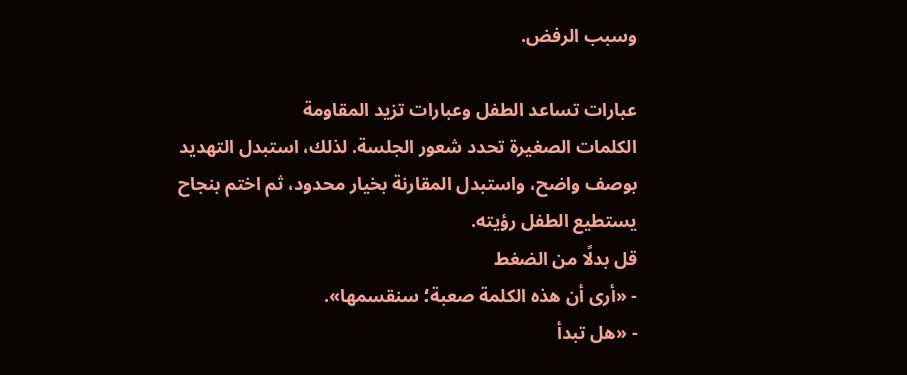وسبب الرفض.

عبارات تساعد الطفل وعبارات تزيد المقاومة
الكلمات الصغيرة تحدد شعور الجلسة. لذلك، استبدل التهديد بوصف واضح، واستبدل المقارنة بخيار محدود، ثم اختم بنجاح يستطيع الطفل رؤيته.
قل بدلًا من الضغط
- «أرى أن هذه الكلمة صعبة؛ سنقسمها».
- «هل تبدأ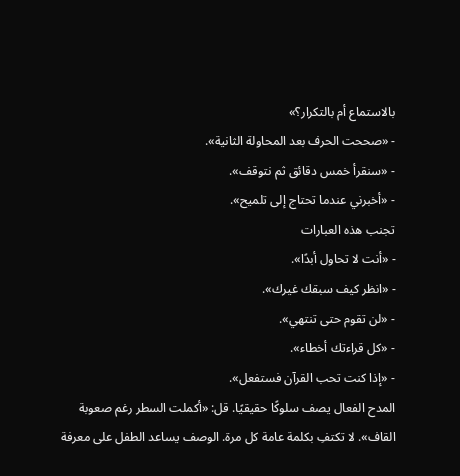بالاستماع أم بالتكرار؟»
- «صححت الحرف بعد المحاولة الثانية».
- «سنقرأ خمس دقائق ثم نتوقف».
- «أخبرني عندما تحتاج إلى تلميح».
تجنب هذه العبارات
- «أنت لا تحاول أبدًا».
- «انظر كيف سبقك غيرك».
- «لن تقوم حتى تنتهي».
- «كل قراءتك أخطاء».
- «إذا كنت تحب القرآن فستفعل».
المدح الفعال يصف سلوكًا حقيقيًا. قل: «أكملت السطر رغم صعوبة القاف». لا تكتفِ بكلمة عامة كل مرة. الوصف يساعد الطفل على معرفة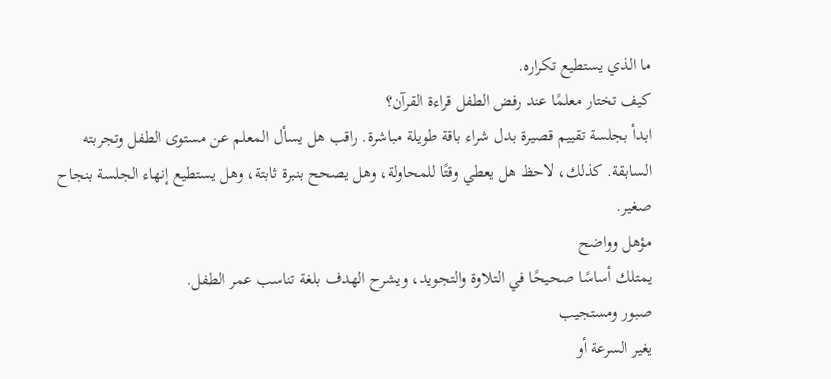ما الذي يستطيع تكراره.
كيف تختار معلمًا عند رفض الطفل قراءة القرآن؟
ابدأ بجلسة تقييم قصيرة بدل شراء باقة طويلة مباشرة. راقب هل يسأل المعلم عن مستوى الطفل وتجربته السابقة. كذلك، لاحظ هل يعطي وقتًا للمحاولة، وهل يصحح بنبرة ثابتة، وهل يستطيع إنهاء الجلسة بنجاح صغير.
مؤهل وواضح
يمتلك أساسًا صحيحًا في التلاوة والتجويد، ويشرح الهدف بلغة تناسب عمر الطفل.
صبور ومستجيب
يغير السرعة أو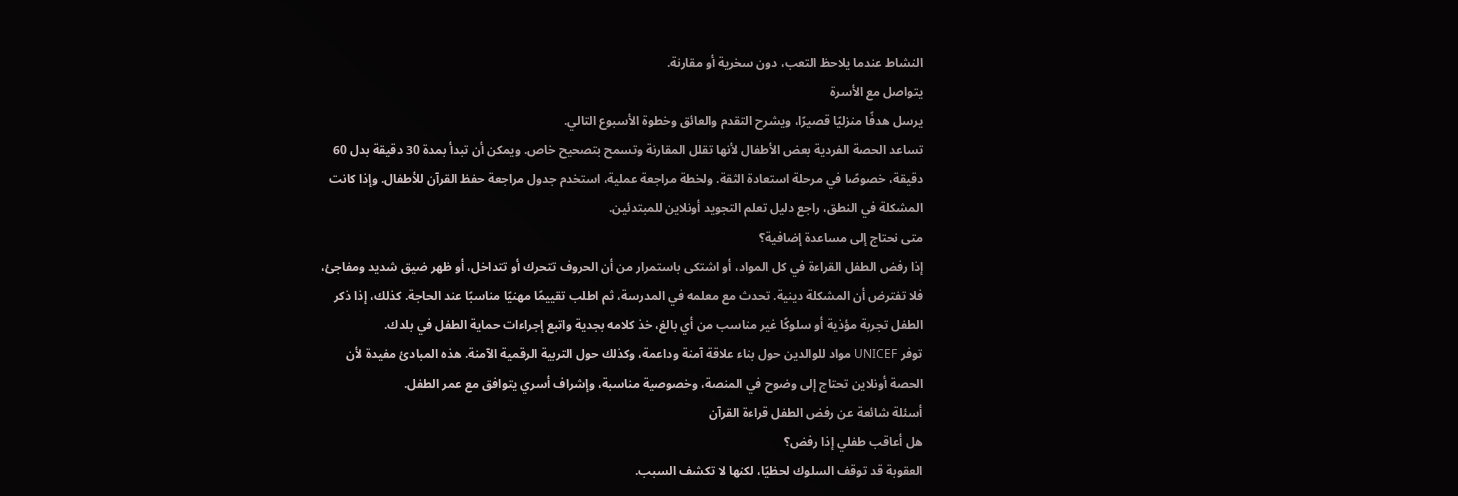النشاط عندما يلاحظ التعب، دون سخرية أو مقارنة.
يتواصل مع الأسرة
يرسل هدفًا منزليًا قصيرًا، ويشرح التقدم والعائق وخطوة الأسبوع التالي.
تساعد الحصة الفردية بعض الأطفال لأنها تقلل المقارنة وتسمح بتصحيح خاص. ويمكن أن تبدأ بمدة 30 دقيقة بدل 60 دقيقة، خصوصًا في مرحلة استعادة الثقة. ولخطة مراجعة عملية، استخدم جدول مراجعة حفظ القرآن للأطفال. وإذا كانت المشكلة في النطق، راجع دليل تعلم التجويد أونلاين للمبتدئين.
متى نحتاج إلى مساعدة إضافية؟
إذا رفض الطفل القراءة في كل المواد، أو اشتكى باستمرار من أن الحروف تتحرك أو تتداخل، أو ظهر ضيق شديد ومفاجئ، فلا تفترض أن المشكلة دينية. تحدث مع معلمه في المدرسة، ثم اطلب تقييمًا مهنيًا مناسبًا عند الحاجة. كذلك، إذا ذكر الطفل تجربة مؤذية أو سلوكًا غير مناسب من أي بالغ، خذ كلامه بجدية واتبع إجراءات حماية الطفل في بلدك.
توفر UNICEF مواد للوالدين حول بناء علاقة آمنة وداعمة، وكذلك حول التربية الرقمية الآمنة. هذه المبادئ مفيدة لأن الحصة أونلاين تحتاج إلى وضوح في المنصة، وخصوصية مناسبة، وإشراف أسري يتوافق مع عمر الطفل.
أسئلة شائعة عن رفض الطفل قراءة القرآن
هل أعاقب طفلي إذا رفض؟
العقوبة قد توقف السلوك لحظيًا، لكنها لا تكشف السبب.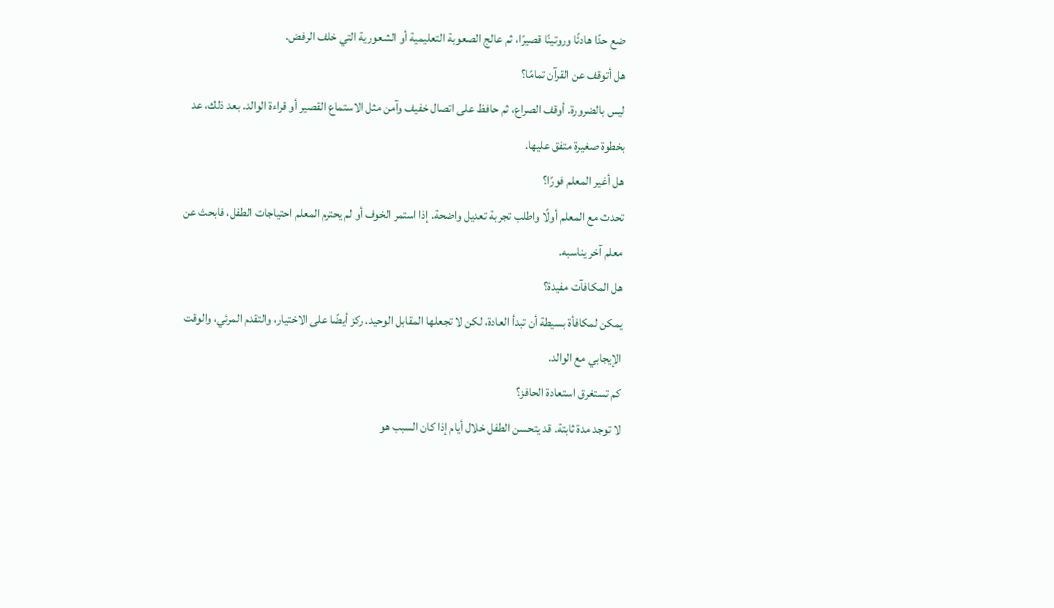ضع حدًا هادئًا وروتينًا قصيرًا، ثم عالج الصعوبة التعليمية أو الشعورية التي خلف الرفض.
هل أتوقف عن القرآن تمامًا؟
ليس بالضرورة. أوقف الصراع، ثم حافظ على اتصال خفيف وآمن مثل الاستماع القصير أو قراءة الوالد. بعد ذلك، عد بخطوة صغيرة متفق عليها.
هل أغير المعلم فورًا؟
تحدث مع المعلم أولًا واطلب تجربة تعديل واضحة. إذا استمر الخوف أو لم يحترم المعلم احتياجات الطفل، فابحث عن معلم آخر يناسبه.
هل المكافآت مفيدة؟
يمكن لمكافأة بسيطة أن تبدأ العادة، لكن لا تجعلها المقابل الوحيد. ركز أيضًا على الاختيار، والتقدم المرئي، والوقت الإيجابي مع الوالد.
كم تستغرق استعادة الحافز؟
لا توجد مدة ثابتة. قد يتحسن الطفل خلال أيام إذا كان السبب هو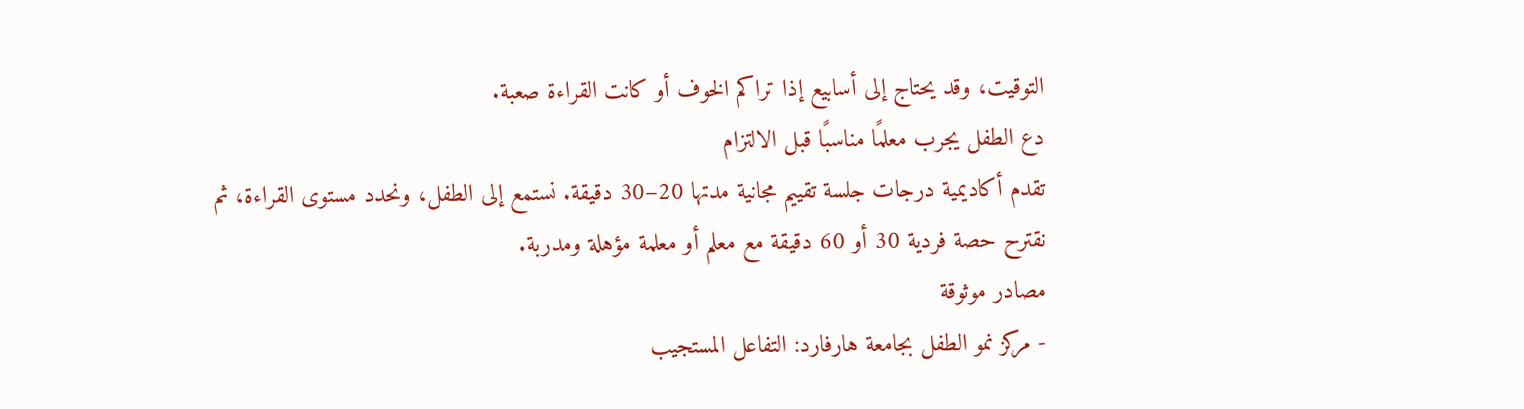التوقيت، وقد يحتاج إلى أسابيع إذا تراكم الخوف أو كانت القراءة صعبة.
دع الطفل يجرب معلمًا مناسبًا قبل الالتزام
تقدم أكاديمية درجات جلسة تقييم مجانية مدتها 20–30 دقيقة. نستمع إلى الطفل، ونحدد مستوى القراءة، ثم نقترح حصة فردية 30 أو 60 دقيقة مع معلم أو معلمة مؤهلة ومدربة.
مصادر موثوقة
- مركز نمو الطفل بجامعة هارفارد: التفاعل المستجيب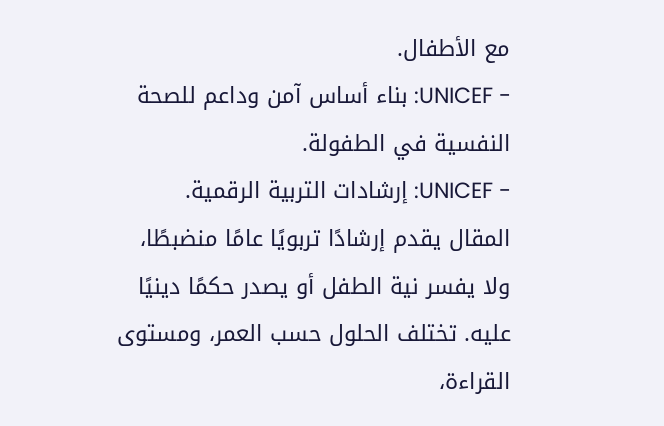مع الأطفال.
- UNICEF: بناء أساس آمن وداعم للصحة النفسية في الطفولة.
- UNICEF: إرشادات التربية الرقمية.
المقال يقدم إرشادًا تربويًا عامًا منضبطًا، ولا يفسر نية الطفل أو يصدر حكمًا دينيًا عليه. تختلف الحلول حسب العمر، ومستوى القراءة،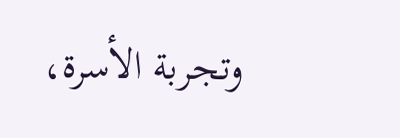وتجربة الأسرة،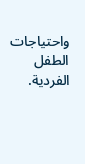واحتياجات الطفل الفردية.